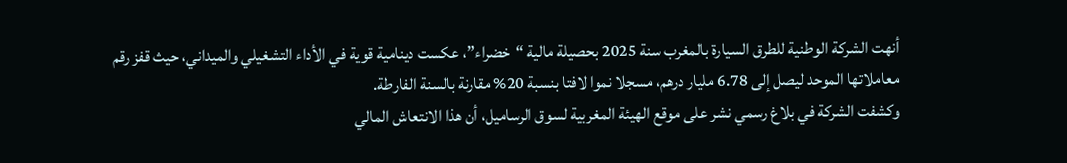أنهت الشركة الوطنية للطرق السيارة بالمغرب سنة 2025 بحصيلة مالية “خضراء”، عكست دينامية قوية في الأداء التشغيلي والميداني، حيث قفز رقم معاملاتها الموحد ليصل إلى 6.78 مليار درهم، مسجلا نموا لافتا بنسبة 20% مقارنة بالسنة الفارطة.
وكشفت الشركة في بلاغ رسمي نشر على موقع الهيئة المغربية لسوق الرساميل، أن هذا الانتعاش المالي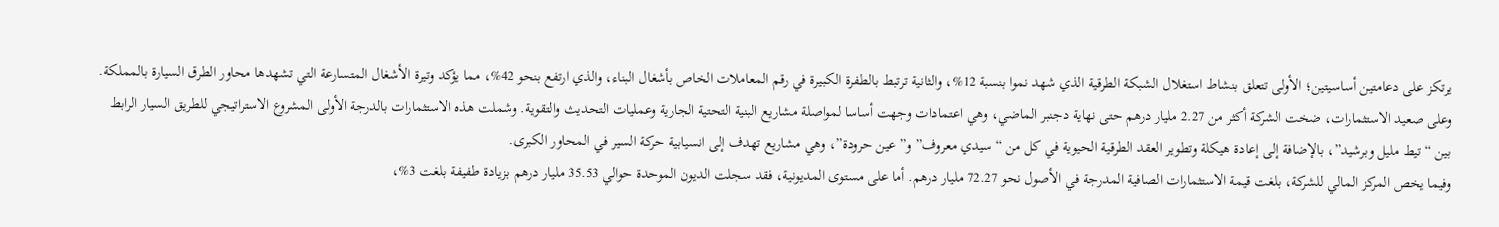يرتكز على دعامتين أساسيتين؛ الأولى تتعلق بنشاط استغلال الشبكة الطرقية الذي شهد نموا بنسبة 12%، والثانية ترتبط بالطفرة الكبيرة في رقم المعاملات الخاص بأشغال البناء، والذي ارتفع بنحو 42%، مما يؤكد وتيرة الأشغال المتسارعة التي تشهدها محاور الطرق السيارة بالمملكة.
وعلى صعيد الاستثمارات، ضخت الشركة أكثر من 2.27 مليار درهم حتى نهاية دجنبر الماضي، وهي اعتمادات وجهت أساسا لمواصلة مشاريع البنية التحتية الجارية وعمليات التحديث والتقوية. وشملت هذه الاستثمارات بالدرجة الأولى المشروع الاستراتيجي للطريق السيار الرابط بين “تيط مليل وبرشيد”، بالإضافة إلى إعادة هيكلة وتطوير العقد الطرقية الحيوية في كل من “سيدي معروف” و”عين حرودة”، وهي مشاريع تهدف إلى انسيابية حركة السير في المحاور الكبرى.
وفيما يخص المركز المالي للشركة، بلغت قيمة الاستثمارات الصافية المدرجة في الأصول نحو 72.27 مليار درهم. أما على مستوى المديونية، فقد سجلت الديون الموحدة حوالي 35.53 مليار درهم بزيادة طفيفة بلغت 3%،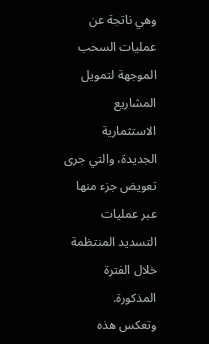وهي ناتجة عن عمليات السحب الموجهة لتمويل المشاريع الاستثمارية الجديدة، والتي جرى تعويض جزء منها عبر عمليات التسديد المنتظمة خلال الفترة المذكورة.
وتعكس هذه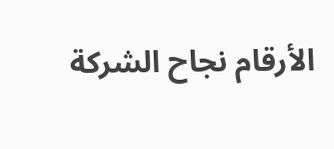الأرقام نجاح الشركة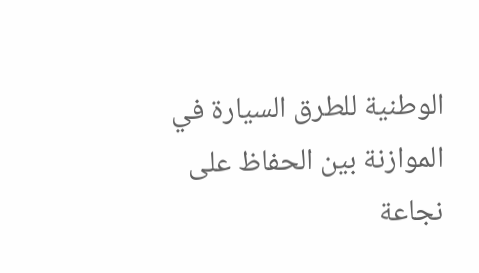الوطنية للطرق السيارة في الموازنة بين الحفاظ على نجاعة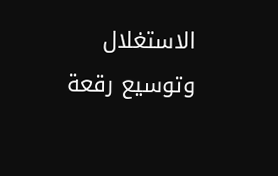الاستغلال وتوسيع رقعة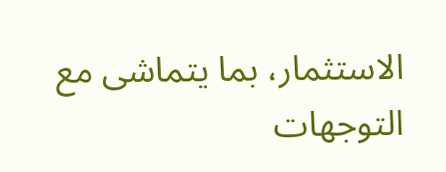الاستثمار، بما يتماشى مع التوجهات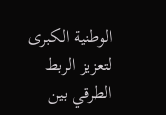الوطنية الكبرى لتعزيز الربط الطرقي بين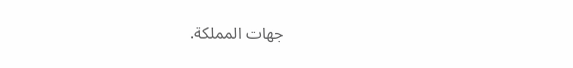جهات المملكة.